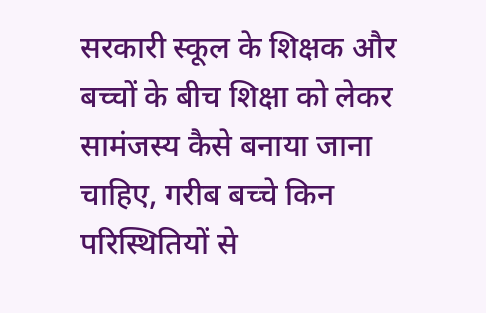सरकारी स्कूल के शिक्षक और बच्चों के बीच शिक्षा को लेकर सामंजस्य कैसे बनाया जाना चाहिए, गरीब बच्चे किन परिस्थितियों से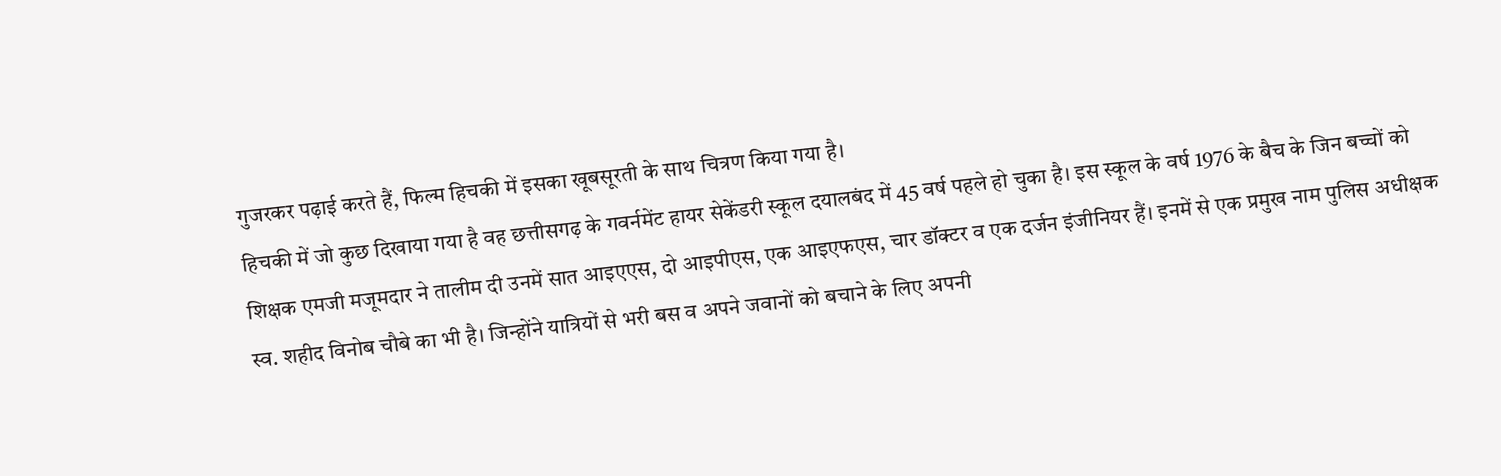गुजरकर पढ़ाई करते हैं, फिल्म हिचकी में इसका खूबसूरती के साथ चित्रण किया गया है।
हिचकी में जो कुछ दिखाया गया है वह छत्तीसगढ़ के गवर्नमेंट हायर सेकेंडरी स्कूल दयालबंद में 45 वर्ष पहले हो चुका है। इस स्कूल के वर्ष 1976 के बैच के जिन बच्चों को शिक्षक एमजी मजूमदार ने तालीम दी उनमें सात आइएएस, दो आइपीएस, एक आइएफएस, चार डॉक्टर व एक दर्जन इंजीनियर हैं। इनमें से एक प्रमुख नाम पुलिस अधीक्षक स्व. शहीद विनोब चौबे का भी है। जिन्होंने यात्रियों से भरी बस व अपने जवानों को बचाने के लिए अपनी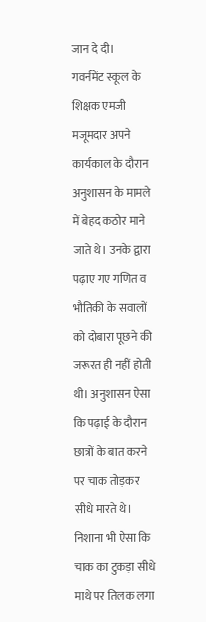जान दे दी।
गवर्नमेंट स्कूल के शिक्षक एमजी मजूमदार अपने कार्यकाल के दौरान अनुशासन के मामले में बेहद कठोर माने जाते थे। उनके द्वारा पढ़ाए गए गणित व भौतिकी के सवालों को दोबारा पूछने की जरूरत ही नहीं होती थी। अनुशासन ऐसा कि पढ़ाई के दौरान छात्रों के बात करने पर चाक तोड़कर सीधे मारते थे। निशाना भी ऐसा कि चाक का टुकड़ा सीधे माथे पर तिलक लगा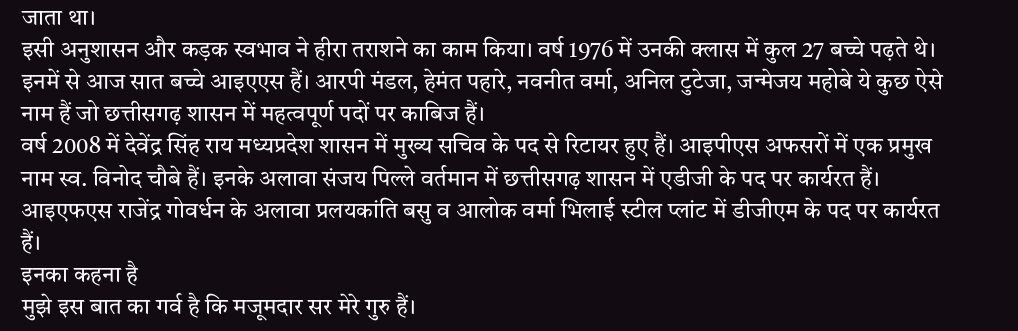जाता था।
इसी अनुशासन और कड़क स्वभाव ने हीरा तराशने का काम किया। वर्ष 1976 में उनकी क्लास में कुल 27 बच्चे पढ़ते थे। इनमें से आज सात बच्चे आइएएस हैं। आरपी मंडल, हेमंत पहारे, नवनीत वर्मा, अनिल टुटेजा, जन्मेजय महोबे ये कुछ ऐसे नाम हैं जो छत्तीसगढ़ शासन में महत्वपूर्ण पदों पर काबिज हैं।
वर्ष 2008 में देवेंद्र सिंह राय मध्यप्रदेश शासन में मुख्य सचिव के पद से रिटायर हुए हैं। आइपीएस अफसरों में एक प्रमुख नाम स्व. विनोद चौबे हैं। इनके अलावा संजय पिल्ले वर्तमान में छत्तीसगढ़ शासन में एडीजी के पद पर कार्यरत हैं। आइएफएस राजेंद्र गोवर्धन के अलावा प्रलयकांति बसु व आलोक वर्मा भिलाई स्टील प्लांट में डीजीएम के पद पर कार्यरत हैं।
इनका कहना है
मुझे इस बात का गर्व है कि मजूमदार सर मेरे गुरु हैं।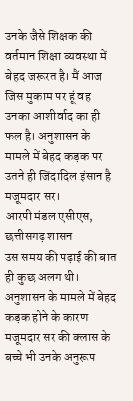उनके जैसे शिक्षक की वर्तमान शिक्षा व्यवस्था में बेहद जरूरत है। मैं आज जिस मुकाम पर हूं वह उनका आशीर्वाद का ही फल है। अनुशासन के मामले में बेहद कड़क पर उतने ही जिंदादिल इंसान है मजूमदार सर।
आरपी मंडल एसीएस, छत्तीसगढ़ शासन
उस समय की पढ़ाई की बात ही कुछ अलग थी। अनुशासन के मामले में बेहद कड़क होने के कारण मजूमदार सर की क्लास के बच्चे भी उनके अनुरूप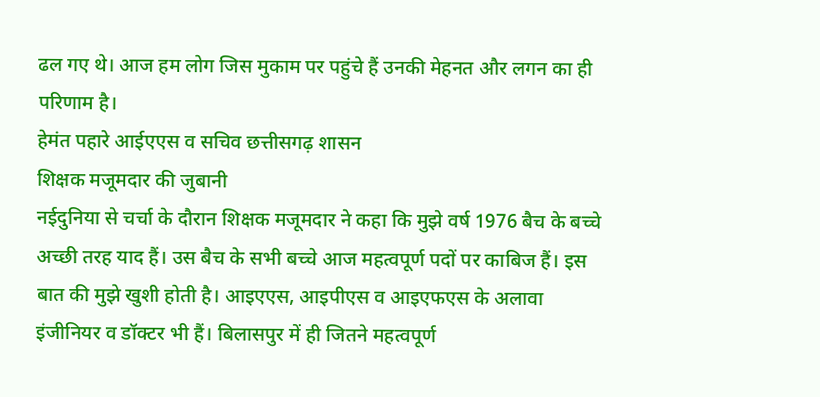ढल गए थे। आज हम लोग जिस मुकाम पर पहुंचे हैं उनकी मेहनत और लगन का ही परिणाम है।
हेमंत पहारे आईएएस व सचिव छत्तीसगढ़ शासन
शिक्षक मजूमदार की जुबानी
नईदुनिया से चर्चा के दौरान शिक्षक मजूमदार ने कहा कि मुझे वर्ष 1976 बैच के बच्चे अच्छी तरह याद हैं। उस बैच के सभी बच्चे आज महत्वपूर्ण पदों पर काबिज हैं। इस बात की मुझे खुशी होती है। आइएएस, आइपीएस व आइएफएस के अलावा इंजीनियर व डॉक्टर भी हैं। बिलासपुर में ही जितने महत्वपूर्ण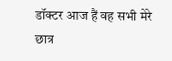डॉक्टर आज हैं वह सभी मेरे छात्र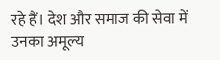रहे हैं। देश और समाज की सेवा में उनका अमूल्य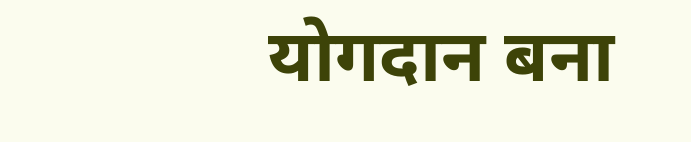योगदान बना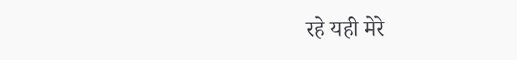रहे यही मेरे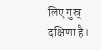लिए गुस्र् दक्षिणा है।